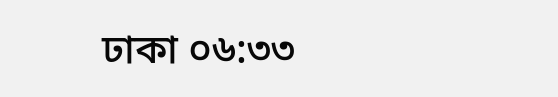ঢাকা ০৬:৩৩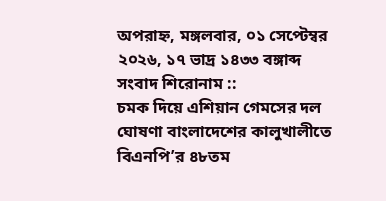অপরাহ্ন, মঙ্গলবার, ০১ সেপ্টেম্বর ২০২৬, ১৭ ভাদ্র ১৪৩৩ বঙ্গাব্দ
সংবাদ শিরোনাম ::
চমক দিয়ে এশিয়ান গেমসের দল ঘোষণা বাংলাদেশের কালুখালীতে বিএনপি’র ৪৮তম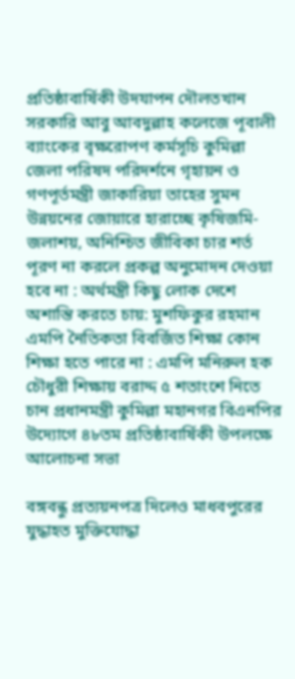প্রতিষ্ঠাবার্ষিকী উদযাপন দৌলতখান সরকারি আবু আবদুল্লাহ কলেজে পূবালী ব্যাংকের বৃক্ষরোপণ কর্মসূচি কুমিল্লা জেলা পরিষদ পরিদর্শনে গৃহায়ন ও গণপূর্তমন্ত্রী জাকারিয়া তাহের সুমন উন্নয়নের জোয়ারে হারাচ্ছে কৃষিজমি-জলাশয়, অনিশ্চিত জীবিকা চার শর্ত পূরণ না করলে প্রকল্প অনুমোদন দেওয়া হবে না : অর্থমন্ত্রী কিছু লোক দেশে অশান্তি করতে চায়: মুশফিকুর রহমান এমপি নৈতিকতা বিবর্জিত শিক্ষা কোন শিক্ষা হতে পারে না : এমপি মনিরুল হক চৌধুরী শিক্ষায় বরাদ্দ ৫ শতাংশে নিতে চান প্রধানমন্ত্রী কুমিল্লা মহানগর বিএনপির উদ্যোগে ৪৮তম প্রতিষ্ঠাবার্ষিকী উপলক্ষে আলোচনা সভা

বঙ্গবন্ধু প্রত্যয়নপত্র দিলেও মাধবপুরের যুদ্ধাহত মুক্তিযোদ্ধা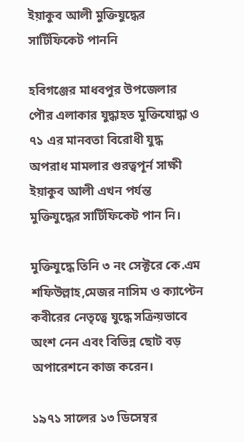ইয়াকুব আলী মুক্তিযুদ্ধের সার্টিফিকেট পাননি

হবিগঞ্জের মাধবপুর উপজেলার পৌর এলাকার যুদ্ধাহত মুক্তিযোদ্ধা ও ৭১ এর মানবতা বিরোধী যুদ্ধ অপরাধ মামলার গুরত্বপূর্ন সাক্ষী  ইয়াকুব আলী এখন পর্যন্ত মুক্তিযুদ্ধের সার্টিফিকেট পান নি।

মুক্তিযুদ্ধে তিনি ৩ নং সেক্টরে কে.এম শফিউল্লাহ,মেজর নাসিম ও ক্যাপ্টেন কবীরের নেতৃত্বে যুদ্ধে সক্রিয়ভাবে অংশ নেন এবং বিভিন্ন ছোট বড় অপারেশনে কাজ করেন।

১৯৭১ সালের ১৩ ডিসেম্বর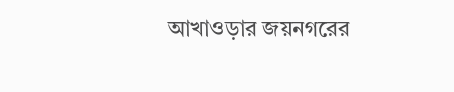আখাওড়ার জয়নগরের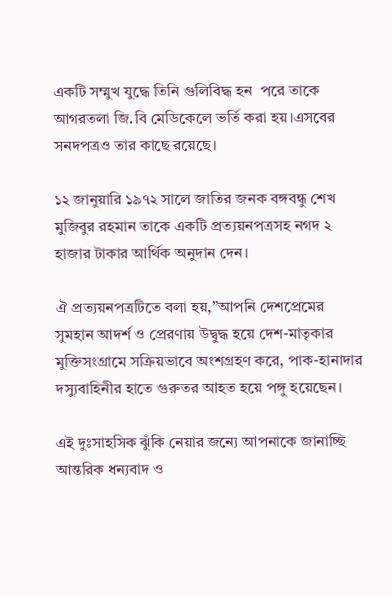একটি সম্মুখ যুদ্ধে তিনি গুলিবিদ্ধ হন  পরে তাকে আগরতলা জি.বি মেডিকেলে ভর্তি করা হয়।এসবের সনদপত্রও তার কাছে রয়েছে।

১২ জানুয়ারি ১৯৭২ সালে জাতির জনক বঙ্গবন্ধু শেখ মুজিবুর রহমান তাকে একটি প্রত্যয়নপত্রসহ নগদ ২ হাজার টাকার আর্থিক অনুদান দেন।

ঐ প্রত্যয়নপত্রটিতে বলা হয়,”আপনি দেশপ্রেমের সুমহান আদর্শ ও প্রেরণায় উদ্বুদ্ধ হয়ে দেশ-মাতৃকার মুক্তিসংগ্রামে সক্রিয়ভাবে অংশগ্রহণ করে, পাক-হানাদার দস্যুবাহিনীর হাতে গুরুতর আহত হয়ে পঙ্গু হয়েছেন।

এই দুঃসাহসিক ঝুঁকি নেয়ার জন্যে আপনাকে জানাচ্ছি আন্তরিক ধন্যবাদ ও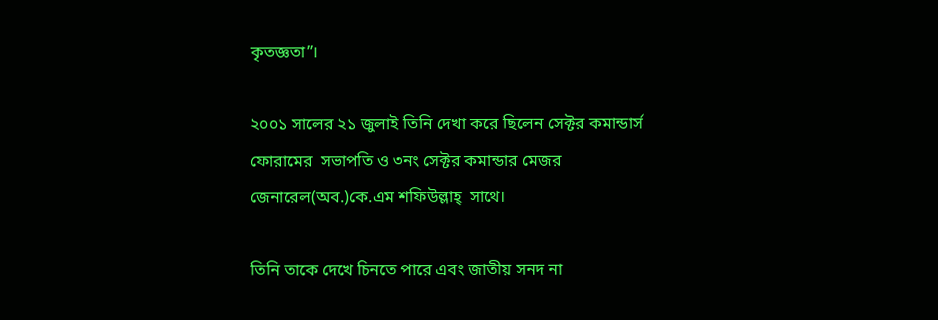কৃতজ্ঞতা”।

২০০১ সালের ২১ জুলাই তিনি দেখা করে ছিলেন সেক্টর কমান্ডার্স ফোরামের  সভাপতি ও ৩নং সেক্টর কমান্ডার মেজর জেনারেল(অব.)কে.এম শফিউল্লাহ্  সাথে।

তিনি তাকে দেখে চিনতে পারে এবং জাতীয় সনদ না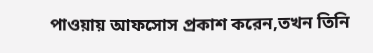পাওয়ায় আফসোস প্রকাশ করেন,তখন তিনি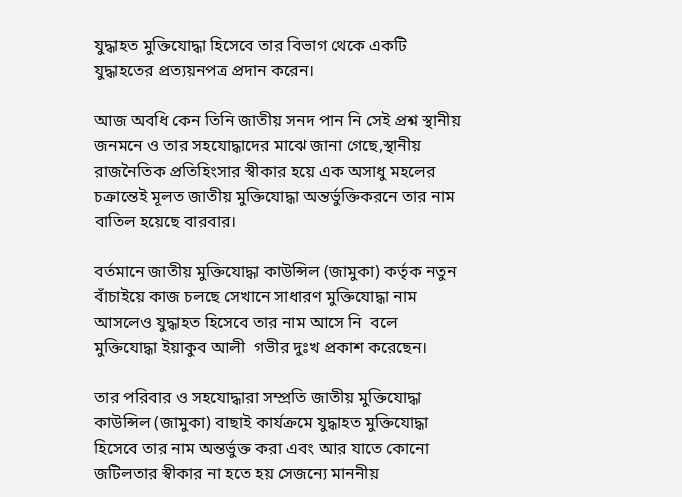যুদ্ধাহত মুক্তিযোদ্ধা হিসেবে তার বিভাগ থেকে একটি যুদ্ধাহতের প্রত্যয়নপত্র প্রদান করেন।

আজ অবধি কেন তিনি জাতীয় সনদ পান নি সেই প্রশ্ন স্থানীয় জনমনে ও তার সহযোদ্ধাদের মাঝে জানা গেছে,স্থানীয় রাজনৈতিক প্রতিহিংসার স্বীকার হয়ে এক অসাধু মহলের চক্রান্তেই মূলত জাতীয় মুক্তিযোদ্ধা অন্তর্ভুক্তিকরনে তার নাম বাতিল হয়েছে বারবার।

বর্তমানে জাতীয় মুক্তিযোদ্ধা কাউন্সিল (জামুকা) কর্তৃক নতুন বাঁচাইয়ে কাজ চলছে সেখানে সাধারণ মুক্তিযোদ্ধা নাম আসলেও যুদ্ধাহত হিসেবে তার নাম আসে নি  বলে মুক্তিযোদ্ধা ইয়াকুব আলী  গভীর দুঃখ প্রকাশ করেছেন।

তার পরিবার ও সহযোদ্ধারা সম্প্রতি জাতীয় মুক্তিযোদ্ধা কাউন্সিল (জামুকা) বাছাই কার্যক্রমে যুদ্ধাহত মুক্তিযোদ্ধা হিসেবে তার নাম অন্তর্ভুক্ত করা এবং আর যাতে কোনো জটিলতার স্বীকার না হতে হয় সেজন্যে মাননীয়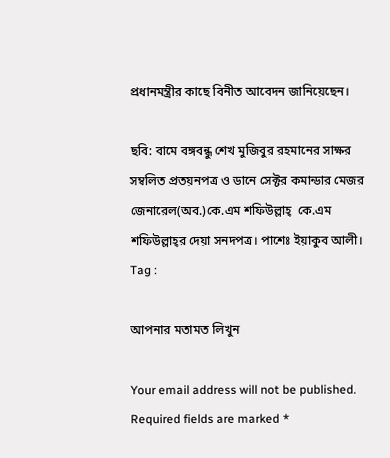প্রধানমন্ত্রীর কাছে বিনীত আবেদন জানিয়েছেন।

ছবি: বামে বঙ্গবন্ধু শেখ মুজিবুর রহমানের সাক্ষর সম্বলিত প্রতয়নপত্র ও ডানে সেক্টর কমান্ডার মেজর জেনারেল(অব.)কে.এম শফিউল্লাহ্  কে.এম শফিউল্লাহ্‌র দেয়া সনদপত্র। পাশেঃ ইয়াকুব আলী।
Tag :

আপনার মতামত লিখুন

Your email address will not be published. Required fields are marked *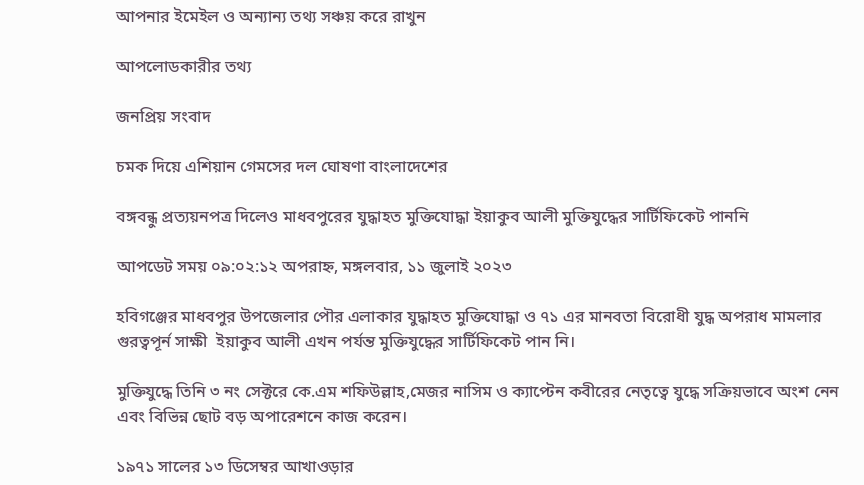আপনার ইমেইল ও অন্যান্য তথ্য সঞ্চয় করে রাখুন

আপলোডকারীর তথ্য

জনপ্রিয় সংবাদ

চমক দিয়ে এশিয়ান গেমসের দল ঘোষণা বাংলাদেশের

বঙ্গবন্ধু প্রত্যয়নপত্র দিলেও মাধবপুরের যুদ্ধাহত মুক্তিযোদ্ধা ইয়াকুব আলী মুক্তিযুদ্ধের সার্টিফিকেট পাননি

আপডেট সময় ০৯:০২:১২ অপরাহ্ন, মঙ্গলবার, ১১ জুলাই ২০২৩

হবিগঞ্জের মাধবপুর উপজেলার পৌর এলাকার যুদ্ধাহত মুক্তিযোদ্ধা ও ৭১ এর মানবতা বিরোধী যুদ্ধ অপরাধ মামলার গুরত্বপূর্ন সাক্ষী  ইয়াকুব আলী এখন পর্যন্ত মুক্তিযুদ্ধের সার্টিফিকেট পান নি।

মুক্তিযুদ্ধে তিনি ৩ নং সেক্টরে কে.এম শফিউল্লাহ,মেজর নাসিম ও ক্যাপ্টেন কবীরের নেতৃত্বে যুদ্ধে সক্রিয়ভাবে অংশ নেন এবং বিভিন্ন ছোট বড় অপারেশনে কাজ করেন।

১৯৭১ সালের ১৩ ডিসেম্বর আখাওড়ার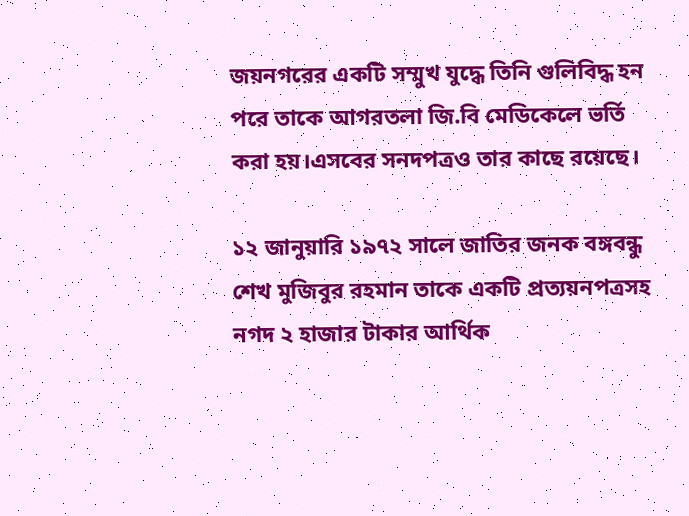জয়নগরের একটি সম্মুখ যুদ্ধে তিনি গুলিবিদ্ধ হন  পরে তাকে আগরতলা জি.বি মেডিকেলে ভর্তি করা হয়।এসবের সনদপত্রও তার কাছে রয়েছে।

১২ জানুয়ারি ১৯৭২ সালে জাতির জনক বঙ্গবন্ধু শেখ মুজিবুর রহমান তাকে একটি প্রত্যয়নপত্রসহ নগদ ২ হাজার টাকার আর্থিক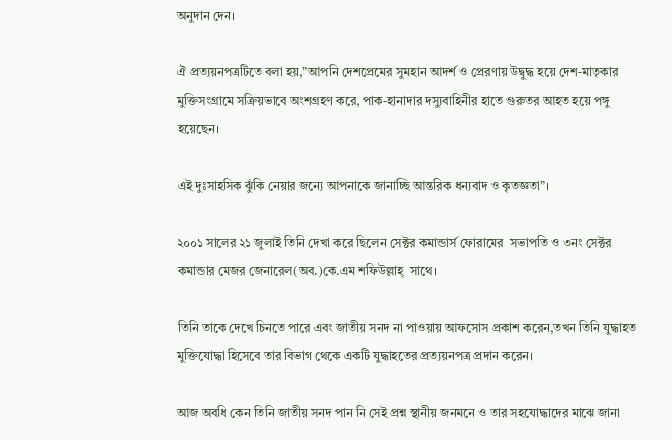অনুদান দেন।

ঐ প্রত্যয়নপত্রটিতে বলা হয়,”আপনি দেশপ্রেমের সুমহান আদর্শ ও প্রেরণায় উদ্বুদ্ধ হয়ে দেশ-মাতৃকার মুক্তিসংগ্রামে সক্রিয়ভাবে অংশগ্রহণ করে, পাক-হানাদার দস্যুবাহিনীর হাতে গুরুতর আহত হয়ে পঙ্গু হয়েছেন।

এই দুঃসাহসিক ঝুঁকি নেয়ার জন্যে আপনাকে জানাচ্ছি আন্তরিক ধন্যবাদ ও কৃতজ্ঞতা”।

২০০১ সালের ২১ জুলাই তিনি দেখা করে ছিলেন সেক্টর কমান্ডার্স ফোরামের  সভাপতি ও ৩নং সেক্টর কমান্ডার মেজর জেনারেল(অব.)কে.এম শফিউল্লাহ্  সাথে।

তিনি তাকে দেখে চিনতে পারে এবং জাতীয় সনদ না পাওয়ায় আফসোস প্রকাশ করেন,তখন তিনি যুদ্ধাহত মুক্তিযোদ্ধা হিসেবে তার বিভাগ থেকে একটি যুদ্ধাহতের প্রত্যয়নপত্র প্রদান করেন।

আজ অবধি কেন তিনি জাতীয় সনদ পান নি সেই প্রশ্ন স্থানীয় জনমনে ও তার সহযোদ্ধাদের মাঝে জানা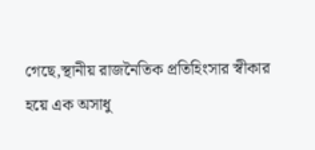গেছে,স্থানীয় রাজনৈতিক প্রতিহিংসার স্বীকার হয়ে এক অসাধু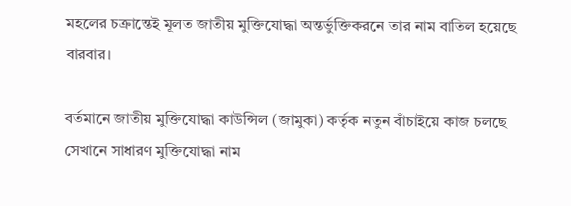মহলের চক্রান্তেই মূলত জাতীয় মুক্তিযোদ্ধা অন্তর্ভুক্তিকরনে তার নাম বাতিল হয়েছে বারবার।

বর্তমানে জাতীয় মুক্তিযোদ্ধা কাউন্সিল (জামুকা) কর্তৃক নতুন বাঁচাইয়ে কাজ চলছে সেখানে সাধারণ মুক্তিযোদ্ধা নাম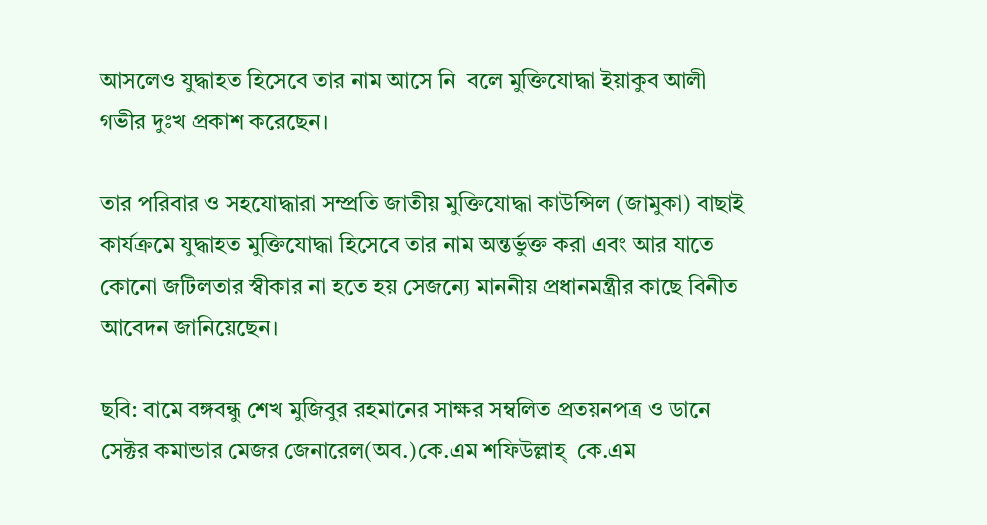আসলেও যুদ্ধাহত হিসেবে তার নাম আসে নি  বলে মুক্তিযোদ্ধা ইয়াকুব আলী  গভীর দুঃখ প্রকাশ করেছেন।

তার পরিবার ও সহযোদ্ধারা সম্প্রতি জাতীয় মুক্তিযোদ্ধা কাউন্সিল (জামুকা) বাছাই কার্যক্রমে যুদ্ধাহত মুক্তিযোদ্ধা হিসেবে তার নাম অন্তর্ভুক্ত করা এবং আর যাতে কোনো জটিলতার স্বীকার না হতে হয় সেজন্যে মাননীয় প্রধানমন্ত্রীর কাছে বিনীত আবেদন জানিয়েছেন।

ছবি: বামে বঙ্গবন্ধু শেখ মুজিবুর রহমানের সাক্ষর সম্বলিত প্রতয়নপত্র ও ডানে সেক্টর কমান্ডার মেজর জেনারেল(অব.)কে.এম শফিউল্লাহ্  কে.এম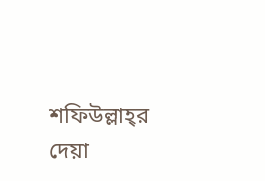শফিউল্লাহ্‌র দেয়া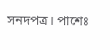সনদপত্র। পাশেঃ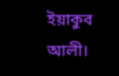ইয়াকুব আলী।